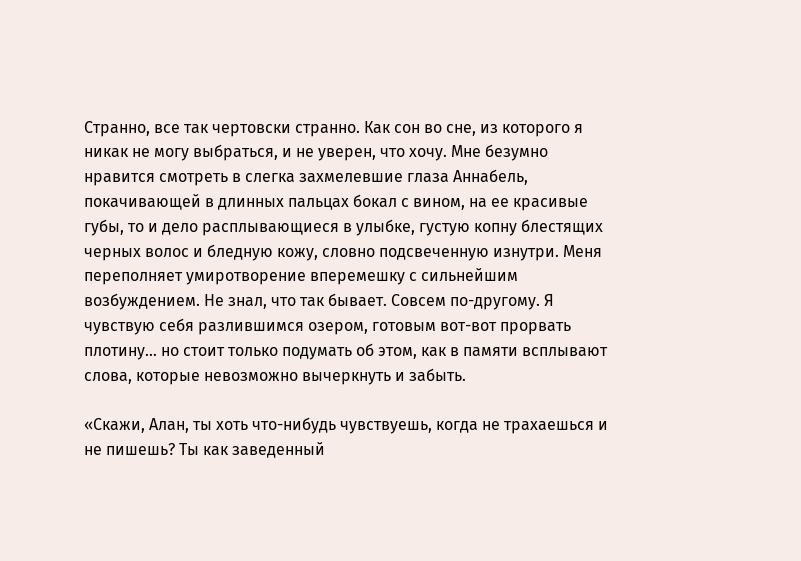Странно, все так чертовски странно. Как сон во сне, из которого я никак не могу выбраться, и не уверен, что хочу. Мне безумно нравится смотреть в слегка захмелевшие глаза Аннабель, покачивающей в длинных пальцах бокал с вином, на ее красивые губы, то и дело расплывающиеся в улыбке, густую копну блестящих черных волос и бледную кожу, словно подсвеченную изнутри. Меня переполняет умиротворение вперемешку с сильнейшим возбуждением. Не знал, что так бывает. Совсем по-другому. Я чувствую себя разлившимся озером, готовым вот-вот прорвать плотину… но стоит только подумать об этом, как в памяти всплывают слова, которые невозможно вычеркнуть и забыть.

«Скажи, Алан, ты хоть что-нибудь чувствуешь, когда не трахаешься и не пишешь? Ты как заведенный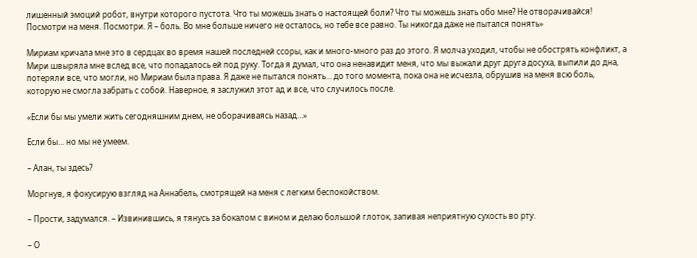лишенный эмоций робот, внутри которого пустота. Что ты можешь знать о настоящей боли? Что ты можешь знать обо мне? Не отворачивайся! Посмотри на меня. Посмотри. Я – боль. Во мне больше ничего не осталось, но тебе все равно. Ты никогда даже не пытался понять»

Мириам кричала мне это в сердцах во время нашей последней ссоры, как и много-много раз до этого. Я молча уходил, чтобы не обострять конфликт, а Мири швыряла мне вслед все, что попадалось ей под руку. Тогда я думал, что она ненавидит меня, что мы выжали друг друга досуха, выпили до дна, потеряли все, что могли, но Мириам была права. Я даже не пытался понять… до того момента, пока она не исчезла, обрушив на меня всю боль, которую не смогла забрать с собой. Наверное, я заслужил этот ад и все, что случилось после.

«Если бы мы умели жить сегодняшним днем, не оборачиваясь назад…»

Если бы… но мы не умеем.

– Алан, ты здесь?

Моргнув, я фокусирую взгляд на Аннабель, смотрящей на меня с легким беспокойством.

– Прости, задумался. – Извинившись, я тянусь за бокалом с вином и делаю большой глоток, запивая неприятную сухость во рту.

– О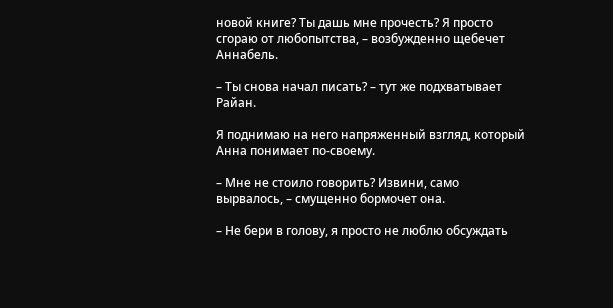новой книге? Ты дашь мне прочесть? Я просто сгораю от любопытства, – возбужденно щебечет Аннабель.

– Ты снова начал писать? – тут же подхватывает Райан.

Я поднимаю на него напряженный взгляд, который Анна понимает по-своему.

– Мне не стоило говорить? Извини, само вырвалось, – смущенно бормочет она.

– Не бери в голову, я просто не люблю обсуждать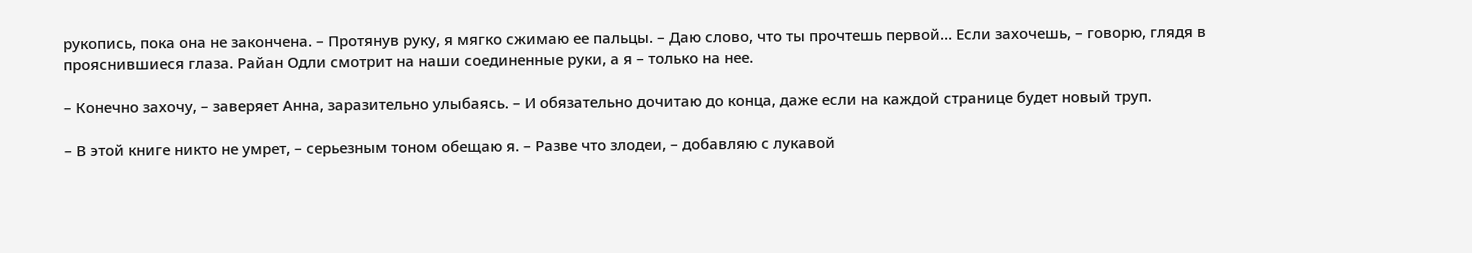рукопись, пока она не закончена. – Протянув руку, я мягко сжимаю ее пальцы. – Даю слово, что ты прочтешь первой… Если захочешь, – говорю, глядя в прояснившиеся глаза. Райан Одли смотрит на наши соединенные руки, а я – только на нее.

– Конечно захочу, – заверяет Анна, заразительно улыбаясь. – И обязательно дочитаю до конца, даже если на каждой странице будет новый труп.

– В этой книге никто не умрет, – серьезным тоном обещаю я. – Разве что злодеи, – добавляю с лукавой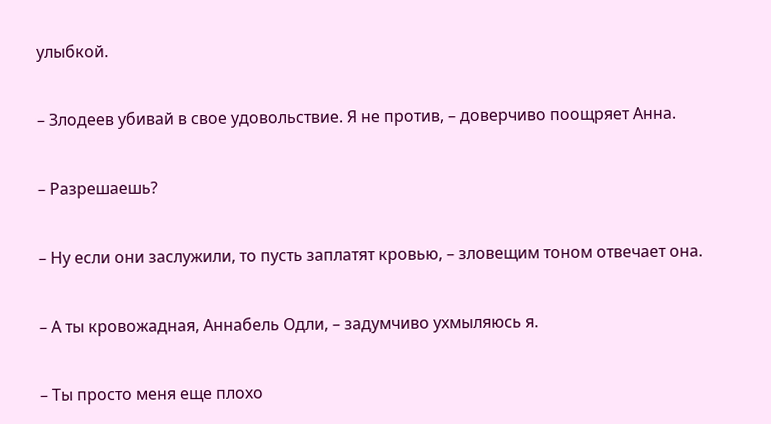улыбкой.

– Злодеев убивай в свое удовольствие. Я не против, – доверчиво поощряет Анна.

– Разрешаешь?

– Ну если они заслужили, то пусть заплатят кровью, – зловещим тоном отвечает она.

– А ты кровожадная, Аннабель Одли, – задумчиво ухмыляюсь я.

– Ты просто меня еще плохо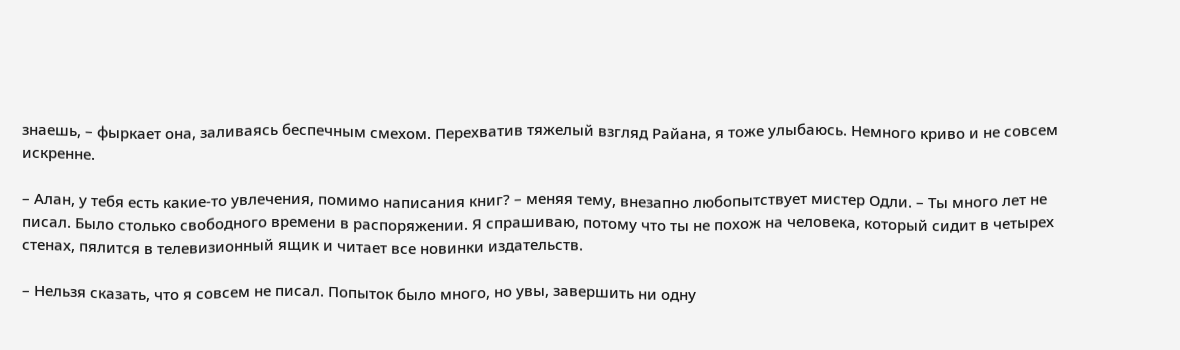знаешь, – фыркает она, заливаясь беспечным смехом. Перехватив тяжелый взгляд Райана, я тоже улыбаюсь. Немного криво и не совсем искренне.

– Алан, у тебя есть какие-то увлечения, помимо написания книг? – меняя тему, внезапно любопытствует мистер Одли. – Ты много лет не писал. Было столько свободного времени в распоряжении. Я спрашиваю, потому что ты не похож на человека, который сидит в четырех стенах, пялится в телевизионный ящик и читает все новинки издательств.

– Нельзя сказать, что я совсем не писал. Попыток было много, но увы, завершить ни одну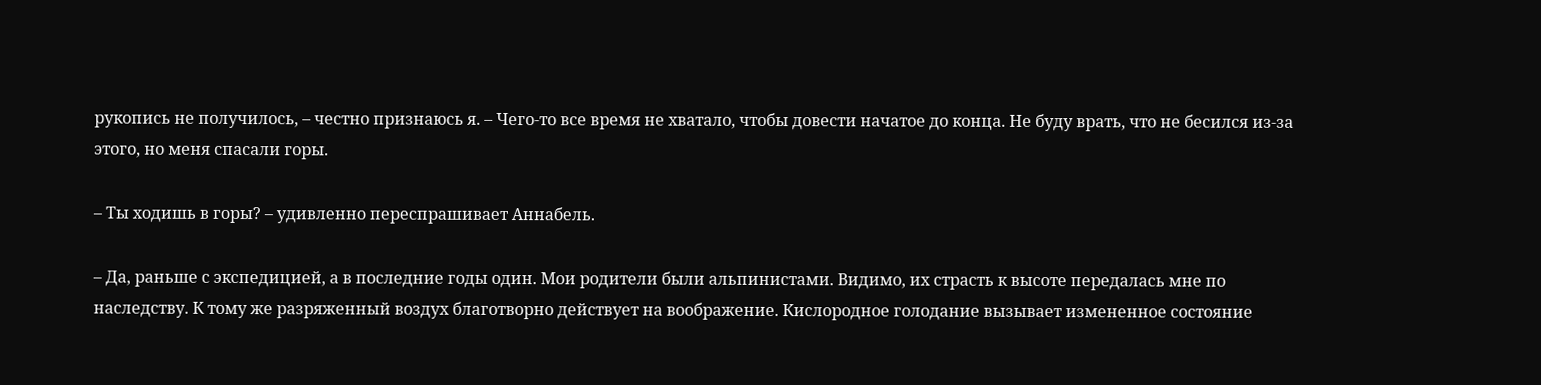рукопись не получилось, – честно признаюсь я. – Чего-то все время не хватало, чтобы довести начатое до конца. Не буду врать, что не бесился из-за этого, но меня спасали горы.

– Ты ходишь в горы? – удивленно переспрашивает Аннабель.

– Да, раньше с экспедицией, а в последние годы один. Мои родители были альпинистами. Видимо, их страсть к высоте передалась мне по наследству. К тому же разряженный воздух благотворно действует на воображение. Кислородное голодание вызывает измененное состояние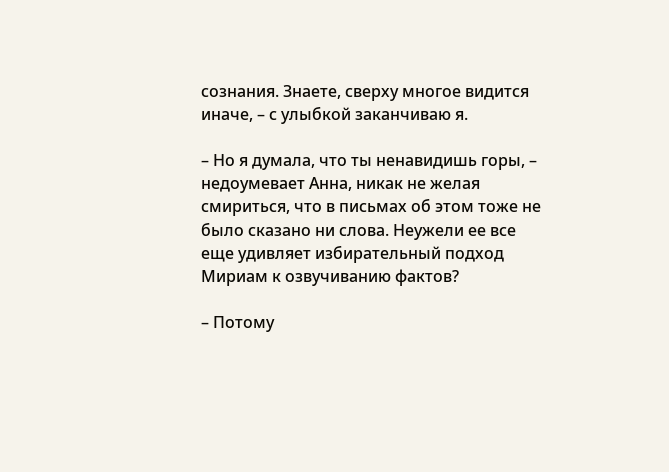сознания. Знаете, сверху многое видится иначе, – с улыбкой заканчиваю я.

– Но я думала, что ты ненавидишь горы, – недоумевает Анна, никак не желая смириться, что в письмах об этом тоже не было сказано ни слова. Неужели ее все еще удивляет избирательный подход Мириам к озвучиванию фактов?

– Потому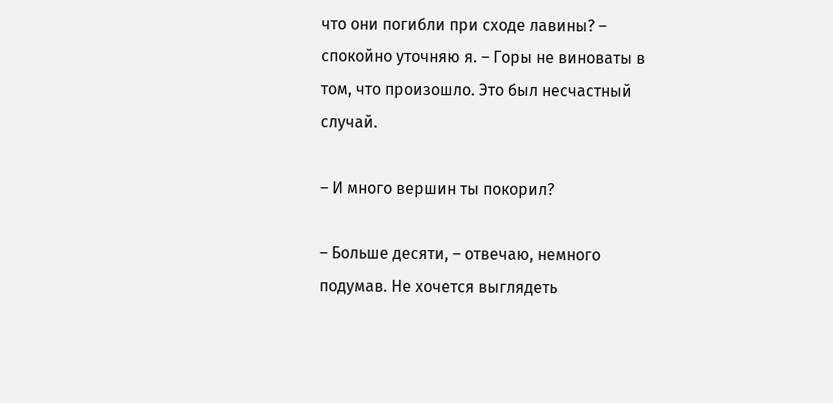что они погибли при сходе лавины? – спокойно уточняю я. – Горы не виноваты в том, что произошло. Это был несчастный случай.

– И много вершин ты покорил?

– Больше десяти, – отвечаю, немного подумав. Не хочется выглядеть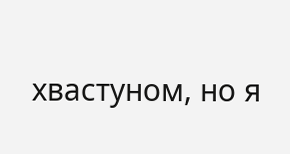хвастуном, но я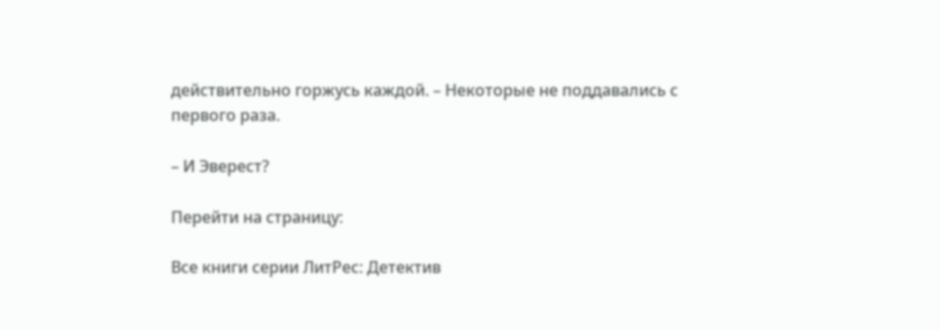действительно горжусь каждой. – Некоторые не поддавались с первого раза.

– И Эверест?

Перейти на страницу:

Все книги серии ЛитРес: Детектив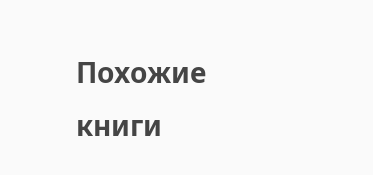Похожие книги